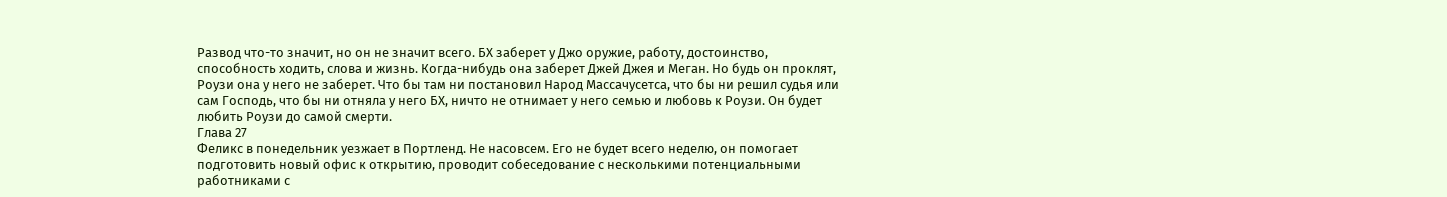Развод что-то значит, но он не значит всего. БХ заберет у Джо оружие, работу, достоинство, способность ходить, слова и жизнь. Когда-нибудь она заберет Джей Джея и Меган. Но будь он проклят, Роузи она у него не заберет. Что бы там ни постановил Народ Массачусетса, что бы ни решил судья или сам Господь, что бы ни отняла у него БХ, ничто не отнимает у него семью и любовь к Роузи. Он будет любить Роузи до самой смерти.
Глава 27
Феликс в понедельник уезжает в Портленд. Не насовсем. Его не будет всего неделю, он помогает подготовить новый офис к открытию, проводит собеседование с несколькими потенциальными работниками с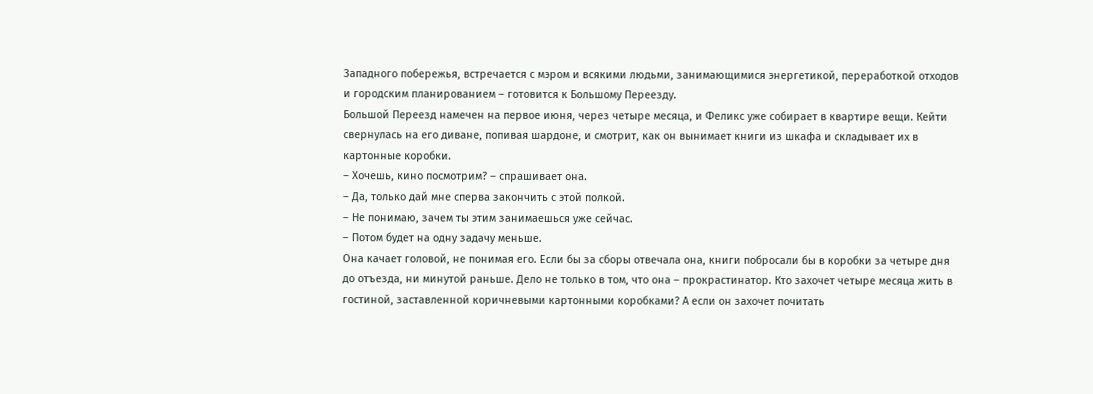Западного побережья, встречается с мэром и всякими людьми, занимающимися энергетикой, переработкой отходов и городским планированием – готовится к Большому Переезду.
Большой Переезд намечен на первое июня, через четыре месяца, и Феликс уже собирает в квартире вещи. Кейти свернулась на его диване, попивая шардоне, и смотрит, как он вынимает книги из шкафа и складывает их в картонные коробки.
– Хочешь, кино посмотрим? – спрашивает она.
– Да, только дай мне сперва закончить с этой полкой.
– Не понимаю, зачем ты этим занимаешься уже сейчас.
– Потом будет на одну задачу меньше.
Она качает головой, не понимая его. Если бы за сборы отвечала она, книги побросали бы в коробки за четыре дня до отъезда, ни минутой раньше. Дело не только в том, что она – прокрастинатор. Кто захочет четыре месяца жить в гостиной, заставленной коричневыми картонными коробками? А если он захочет почитать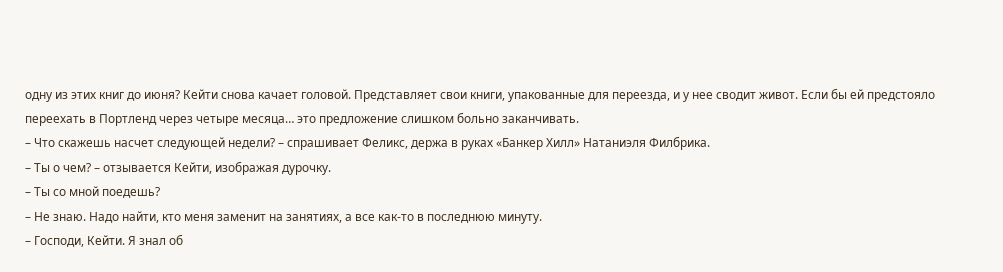одну из этих книг до июня? Кейти снова качает головой. Представляет свои книги, упакованные для переезда, и у нее сводит живот. Если бы ей предстояло переехать в Портленд через четыре месяца… это предложение слишком больно заканчивать.
– Что скажешь насчет следующей недели? – спрашивает Феликс, держа в руках «Банкер Хилл» Натаниэля Филбрика.
– Ты о чем? – отзывается Кейти, изображая дурочку.
– Ты со мной поедешь?
– Не знаю. Надо найти, кто меня заменит на занятиях, а все как-то в последнюю минуту.
– Господи, Кейти. Я знал об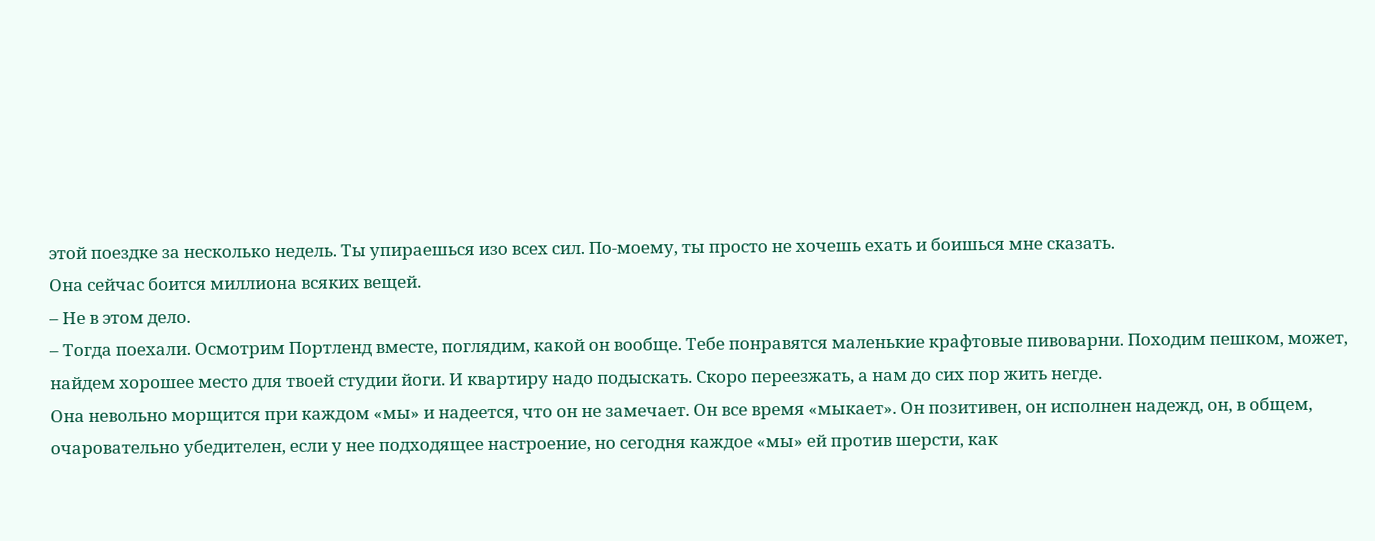этой поездке за несколько недель. Ты упираешься изо всех сил. По-моему, ты просто не хочешь ехать и боишься мне сказать.
Она сейчас боится миллиона всяких вещей.
– Не в этом дело.
– Тогда поехали. Осмотрим Портленд вместе, поглядим, какой он вообще. Тебе понравятся маленькие крафтовые пивоварни. Походим пешком, может, найдем хорошее место для твоей студии йоги. И квартиру надо подыскать. Скоро переезжать, а нам до сих пор жить негде.
Она невольно морщится при каждом «мы» и надеется, что он не замечает. Он все время «мыкает». Он позитивен, он исполнен надежд, он, в общем, очаровательно убедителен, если у нее подходящее настроение, но сегодня каждое «мы» ей против шерсти, как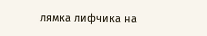лямка лифчика на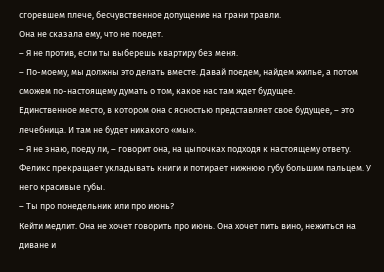сгоревшем плече, бесчувственное допущение на грани травли.
Она не сказала ему, что не поедет.
– Я не против, если ты выберешь квартиру без меня.
– По-моему, мы должны это делать вместе. Давай поедем, найдем жилье, а потом сможем по-настоящему думать о том, какое нас там ждет будущее.
Единственное место, в котором она с ясностью представляет свое будущее, – это лечебница. И там не будет никакого «мы».
– Я не знаю, поеду ли, – говорит она, на цыпочках подходя к настоящему ответу.
Феликс прекращает укладывать книги и потирает нижнюю губу большим пальцем. У него красивые губы.
– Ты про понедельник или про июнь?
Кейти медлит. Она не хочет говорить про июнь. Она хочет пить вино, нежиться на диване и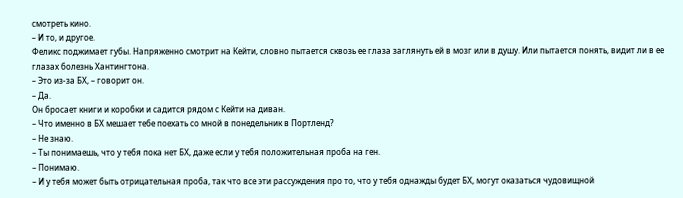смотреть кино.
– И то, и другое.
Феликс поджимает губы. Напряженно смотрит на Кейти, словно пытается сквозь ее глаза заглянуть ей в мозг или в душу. Или пытается понять, видит ли в ее глазах болезнь Хантингтона.
– Это из-за БХ, – говорит он.
– Да.
Он бросает книги и коробки и садится рядом с Кейти на диван.
– Что именно в БХ мешает тебе поехать со мной в понедельник в Портленд?
– Не знаю.
– Ты понимаешь, что у тебя пока нет БХ, даже если у тебя положительная проба на ген.
– Понимаю.
– И у тебя может быть отрицательная проба, так что все эти рассуждения про то, что у тебя однажды будет БХ, могут оказаться чудовищной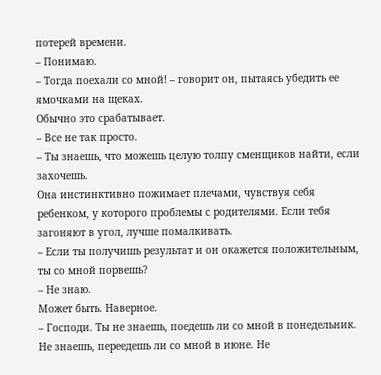потерей времени.
– Понимаю.
– Тогда поехали со мной! – говорит он, пытаясь убедить ее ямочками на щеках.
Обычно это срабатывает.
– Все не так просто.
– Ты знаешь, что можешь целую толпу сменщиков найти, если захочешь.
Она инстинктивно пожимает плечами, чувствуя себя ребенком, у которого проблемы с родителями. Если тебя загоняют в угол, лучше помалкивать.
– Если ты получишь результат и он окажется положительным, ты со мной порвешь?
– Не знаю.
Может быть. Наверное.
– Господи. Ты не знаешь, поедешь ли со мной в понедельник. Не знаешь, переедешь ли со мной в июне. Не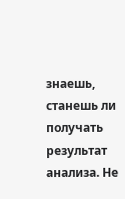знаешь, станешь ли получать результат анализа. Не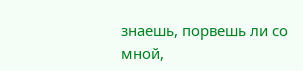знаешь, порвешь ли со мной,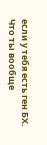если у тебя есть ген БХ. Что ты вообще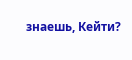знаешь, Кейти?